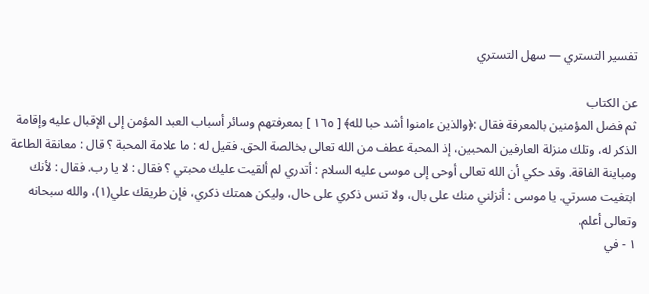تفسير التستري — سهل التستري

عن الكتاب
ثم فضل المؤمنين بالمعرفة فقال :﴿والذين ءامنوا أشد حبا لله﴾ [ ١٦٥ ] بمعرفتهم وسائر أسباب العبد المؤمن إلى الإقبال عليه وإقامة الذكر له، وتلك منزلة العارفين المحبين، إذ المحبة عطف من الله تعالى بخالصة الحق. فقيل له : ما علامة المحبة ؟ قال : معانقة الطاعة ومباينة الفاقة. وقد حكي أن الله تعالى أوحى إلى موسى عليه السلام : أتدري لم ألقيت عليك محبتي ؟ فقال : لا يا رب. فقال : لأنك ابتغيت مسرتي. يا موسى : أنزلني منك على بال، ولا تنس ذكري على حال، وليكن همتك ذكري، فإن طريقك علي(١)، والله سبحانه وتعالى أعلم.
١ - في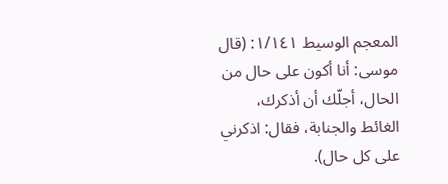المعجم الوسيط ١/١٤١: (قال موسى: أنا أكون على حال من الحال، أجلّك أن أذكرك، الغائط والجنابة، فقال: اذكرني على كل حال).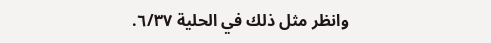وانظر مثل ذلك في الحلية ٦/٣٧.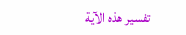تفسير هذه الآية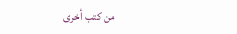من كتب أخرى